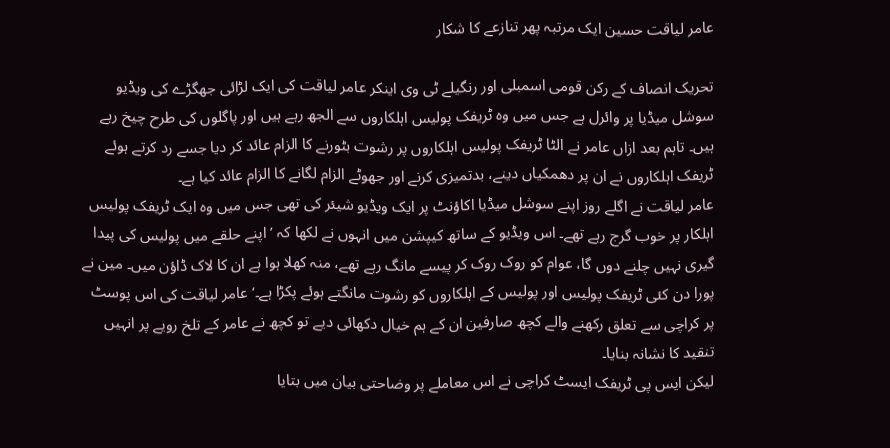عامر لیاقت حسین ایک مرتبہ پھر تنازعے کا شکار

تحریک انصاف کے رکن قومی اسمبلی اور رنگیلے ٹی وی اینکر عامر لیاقت کی ایک لڑائی جھگڑے کی ویڈیو سوشل میڈیا پر وائرل ہے جس میں وہ ٹریفک پولیس اہلکاروں سے الجھ رہے ہیں اور پاگلوں کی طرح چیخ رہے ہیں۔ تاہم بعد ازاں عامر نے الٹا ٹریفک پولیس اہلکاروں پر رشوت بٹورنے کا الزام عائد کر دیا جسے رد کرتے ہوئے ٹریفک اہلکاروں نے ان پر دھمکیاں دینے، بدتمیزی کرنے اور جھوٹے الزام لگانے کا الزام عائد کیا ہے۔
عامر لیاقت نے اگلے روز اپنے سوشل میڈیا اکاؤنٹ پر ایک ویڈیو شیئر کی تھی جس میں وہ ایک ٹریفک پولیس اہلکار پر خوب گرج رہے تھے۔ اس ویڈیو کے ساتھ کیپشن میں انہوں نے لکھا کہ ’اپنے حلقے میں پولیس کی پیدا گیری نہیں چلنے دوں گا، عوام کو روک روک کر پیسے مانگ رہے تھے، منہ کھلا ہوا ہے ان کا لاک ڈاؤن میں۔ مین نے پورا دن کئی ٹریفک پولیس اور پولیس کے اہلکاروں کو رشوت مانگتے ہوئے پکڑا ہے۔‘ عامر لیاقت کی اس پوسٹ پر کراچی سے تعلق رکھنے والے کچھ صارفین ان کے ہم خیال دکھائی دیے تو کچھ نے عامر کے تلخ رویے پر انہیں تنقید کا نشانہ بنایا۔
لیکن ایس پی ٹریفک ایسٹ کراچی نے اس معاملے پر وضاحتی بیان میں بتایا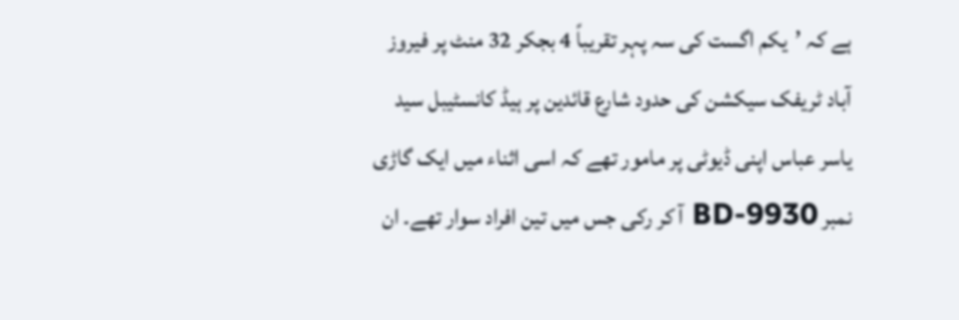ہے کہ ’یکم اگست کی سہ پہر تقریباً 4 بجکر 32 منٹ پر فیروز آباد ٹریفک سیکشن کی حدود شارع قائدین پر ہیڈ کانسٹیبل سید یاسر عباس اپنی ڈیوٹی پر مامور تھے کہ اسی اثناء میں ایک گاڑی نمبر BD-9930 آ کر رکی جس میں تین افراد سوار تھے۔ ان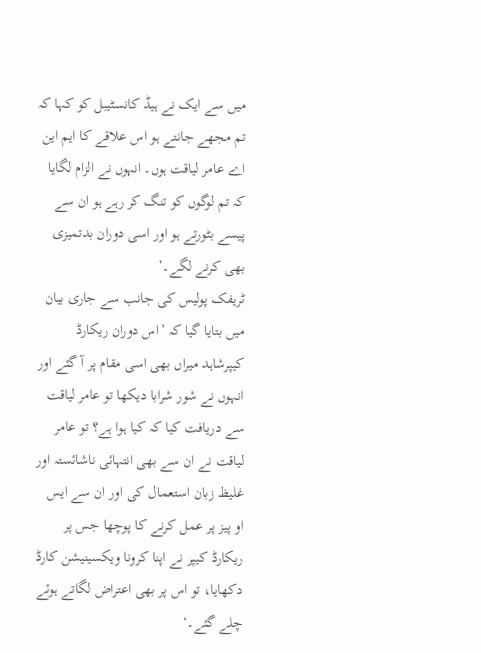میں سے ایک نے ہیڈ کانسٹیبل کو کہا کہ تم مجھے جانتے ہو اس علاقے کا ایم این اے عامر لیاقت ہوں۔ انہوں نے الزام لگایا کہ تم لوگوں کو تنگ کر رہے ہو ان سے پیسے بٹورتے ہو اور اسی دوران بدتمیزی بھی کرنے لگے۔’
ٹریفک پولیس کی جانب سے جاری بیان میں بتایا گیا کہ ’اس دوران ریکارڈ کیپرشاہد میراں بھی اسی مقام پر آ گئے اور انہوں نے شور شرابا دیکھا تو عامر لیاقت سے دریافت کیا کہ کیا ہوا ہے؟ تو عامر لیاقت نے ان سے بھی انتہائی ناشائستہ اور غلیظ زبان استعمال کی اور ان سے ایس او پیز پر عمل کرنے کا پوچھا جس پر ریکارڈ کیپر نے اپنا کرونا ویکسینیشن کارڈ دکھایا، تو اس پر بھی اعتراض لگاتے ہوئے چلے گئے۔‘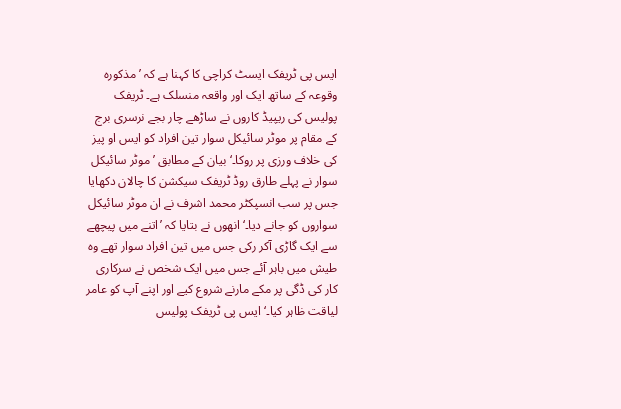ایس پی ٹریفک ایسٹ کراچی کا کہنا ہے کہ ’مذکورہ وقوعہ کے ساتھ ایک اور واقعہ منسلک ہے۔ ٹریفک پولیس کی ریپیڈ کاروں نے ساڑھے چار بجے نرسری برج کے مقام پر موٹر سائیکل سوار تین افراد کو ایس او پیز کی خلاف ورزی پر روکا۔‘ بیان کے مطابق ’موٹر سائیکل سوار نے پہلے طارق روڈ ٹریفک سیکشن کا چالان دکھایا جس پر سب انسپکٹر محمد اشرف نے ان موٹر سائیکل سواروں کو جانے دیا۔‘ انھوں نے بتایا کہ ’اتنے میں پیچھے سے ایک گاڑی آکر رکی جس میں تین افراد سوار تھے وہ طیش میں باہر آئے جس میں ایک شخص نے سرکاری کار کی ڈگی پر مکے مارنے شروع کیے اور اپنے آپ کو عامر لیاقت ظاہر کیا۔‘ ایس پی ٹریفک پولیس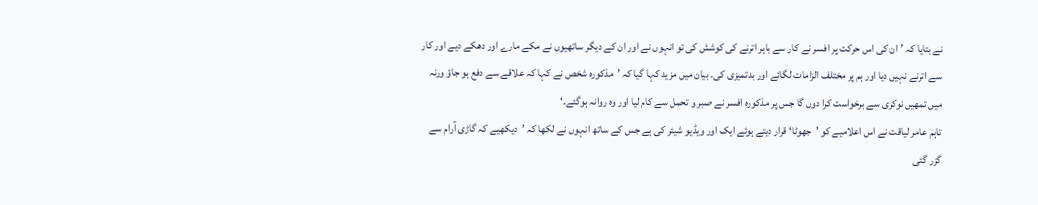نے بتایا کہ ’ان کی اس حرکت پر افسر نے کار سے باہر اترنے کی کوشش کی تو انہوں نے اور ان کے دیگر ساتھیوں نے مکے مارے اور دھکے دیے اور کار سے اترنے نہیں دیا اور ہم پر مختلف الزامات لگائے اور بدتمیزی کی۔ بیان میں مزید کہا گیا کہ ’مذکورہ شخص نے کہا کہ علاقے سے دفع ہو جاؤ ورنہ میں تمھیں نوکری سے برخواست کرا دوں گا جس پر مذکورہ افسر نے صبر و تحمل سے کام لیا اور وہ روانہ ہوگئے۔‘
تاہم عامر لیاقت نے اس اعلامیے کو ’جھوٹا‘ قرار دیتے ہوئے ایک اور ویڈیو شیئر کی ہے جس کے ساتھ انہوں نے لکھا کہ ’دیکھیے کہ گاڑی آرام سے گزر گئی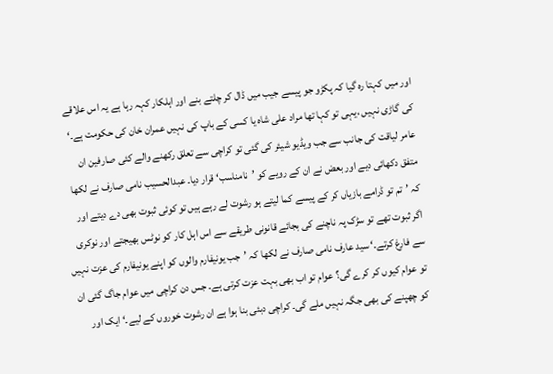اور میں کہتا رہ گیا کہ پکڑو جو پیسے جیب میں ڈال کر چلتے بنے اور اہلکار کہہ رہا ہے یہ اس علاقے کی گاڑی نہیں ،یہی تو کہا تھا مراد علی شاہ یا کسی کے باپ کی نہیں عمران خان کی حکومت ہے۔‘
عامر لیاقت کی جانب سے جب ویڈیو شیئر کی گئی تو کراچی سے تعلق رکھنے والے کئی صارفین ان متفق دکھائی دیے اور بعض نے ان کے رویے کو ’نامناسب‘ قرار دیا۔ عبدالحسیب نامی صارف نے لکھا کہ ’تم تو ڈرامے بازیاں کر کے پیسے کما لیتے ہو رشوت لے رہے ہیں تو کوئی ثبوت بھی دے دیتے اور اگر ثبوت تھے تو سڑک پہ ناچنے کی بجائے قانونی طریقے سے اس اہل کار کو نوٹس بھیجتے اور نوکری سے فارغ کرتے۔‘ سید عارف نامی صارف نے لکھا کہ ’جب یونیفارم والوں کو اپنے یونیفارم کی عزت نہیں تو عوام کیوں کر کرے گی؟ عوام تو اب بھی بہت عزت کرتی ہے۔ جس دن کراچی میں عوام جاگ گئی ان کو چھپنے کی بھی جگہ نہیں ملے گی۔ کراچی دبئی بنا ہوا ہے ان رشوت خوروں کے لیے۔‘ ایک اور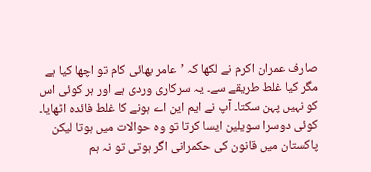صارف عمران اکرم نے لکھا کہ ’عامر بھائی کام تو اچھا کیا ہے مگر کیا غلط طریقے سے۔ یہ سرکاری وردی ہے اور ہر کوئی اس کو نہیں پہن سکتا۔ آپ نے ایم این اے ہونے کا غلط فائدہ اٹھایا۔ کوئی دوسرا سویلین ایسا کرتا تو وہ حوالات میں ہوتا لیکن پاکستان میں قانون کی حکمرانی اگر ہوتی تو نہ ہم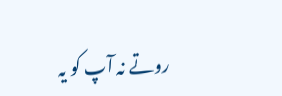روتے نہ آپ کو یہ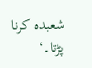شعبدہ کرنا پڑتا۔‘